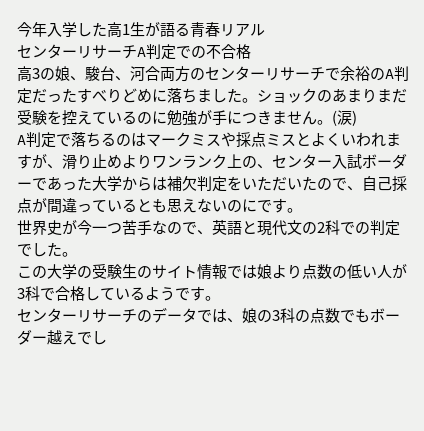今年入学した高1生が語る青春リアル
センターリサーチA判定での不合格
高3の娘、駿台、河合両方のセンターリサーチで余裕のA判定だったすべりどめに落ちました。ショックのあまりまだ受験を控えているのに勉強が手につきません。(涙)
A判定で落ちるのはマークミスや採点ミスとよくいわれますが、滑り止めよりワンランク上の、センター入試ボーダーであった大学からは補欠判定をいただいたので、自己採点が間違っているとも思えないのにです。
世界史が今一つ苦手なので、英語と現代文の2科での判定でした。
この大学の受験生のサイト情報では娘より点数の低い人が3科で合格しているようです。
センターリサーチのデータでは、娘の3科の点数でもボーダー越えでし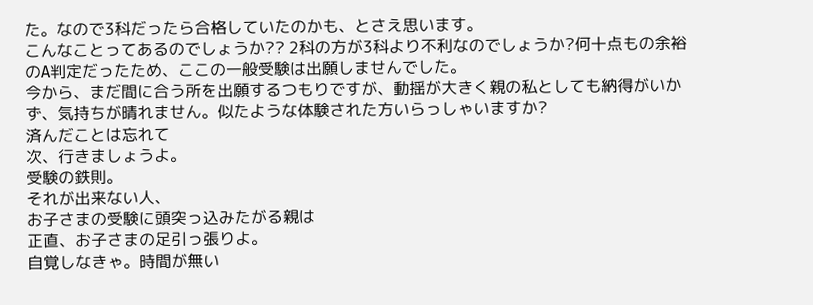た。なので3科だったら合格していたのかも、とさえ思います。
こんなことってあるのでしょうか?? 2科の方が3科より不利なのでしょうか?何十点もの余裕のA判定だったため、ここの一般受験は出願しませんでした。
今から、まだ間に合う所を出願するつもりですが、動揺が大きく親の私としても納得がいかず、気持ちが晴れません。似たような体験された方いらっしゃいますか?
済んだことは忘れて
次、行きましょうよ。
受験の鉄則。
それが出来ない人、
お子さまの受験に頭突っ込みたがる親は
正直、お子さまの足引っ張りよ。
自覚しなきゃ。時間が無い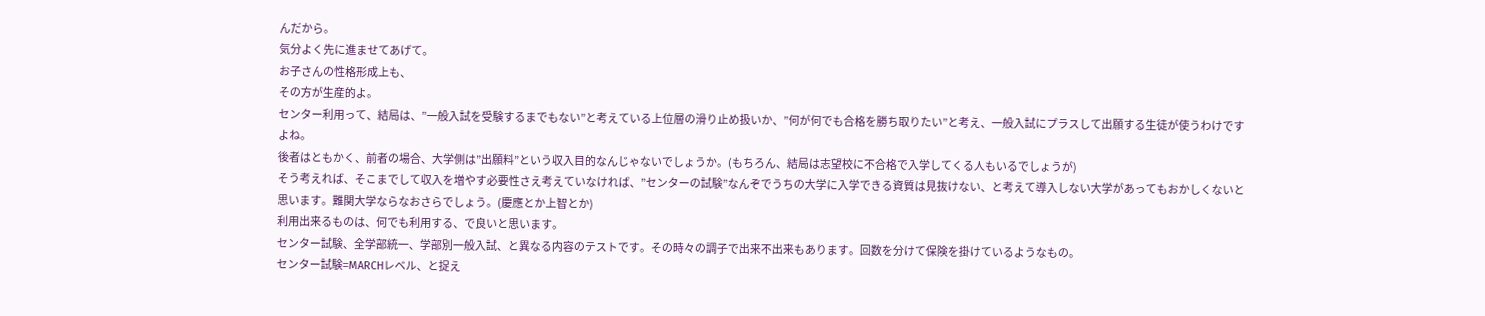んだから。
気分よく先に進ませてあげて。
お子さんの性格形成上も、
その方が生産的よ。
センター利用って、結局は、”一般入試を受験するまでもない”と考えている上位層の滑り止め扱いか、”何が何でも合格を勝ち取りたい”と考え、一般入試にプラスして出願する生徒が使うわけですよね。
後者はともかく、前者の場合、大学側は”出願料”という収入目的なんじゃないでしょうか。(もちろん、結局は志望校に不合格で入学してくる人もいるでしょうが)
そう考えれば、そこまでして収入を増やす必要性さえ考えていなければ、”センターの試験”なんぞでうちの大学に入学できる資質は見抜けない、と考えて導入しない大学があってもおかしくないと思います。難関大学ならなおさらでしょう。(慶應とか上智とか)
利用出来るものは、何でも利用する、で良いと思います。
センター試験、全学部統一、学部別一般入試、と異なる内容のテストです。その時々の調子で出来不出来もあります。回数を分けて保険を掛けているようなもの。
センター試験=MARCHレベル、と捉え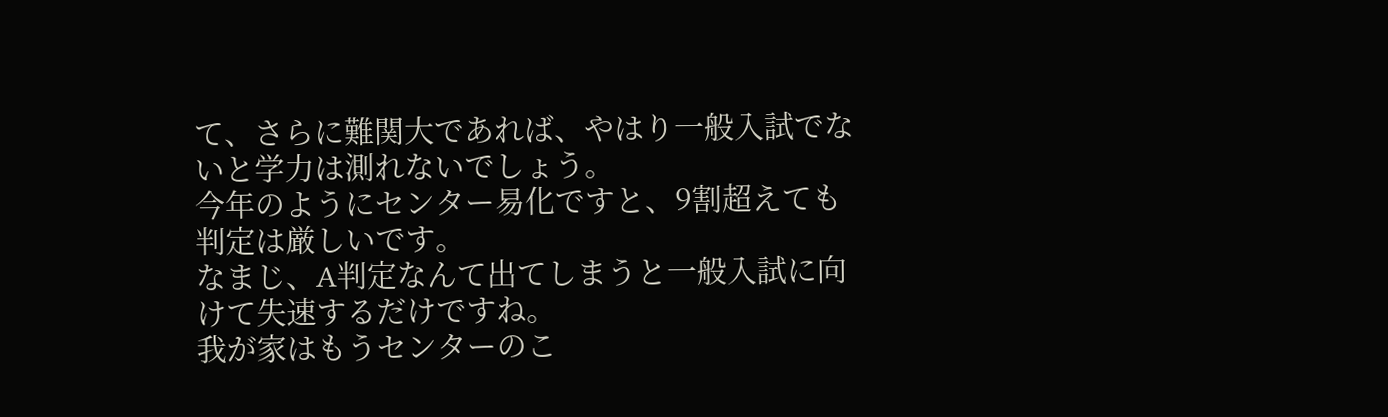て、さらに難関大であれば、やはり一般入試でないと学力は測れないでしょう。
今年のようにセンター易化ですと、9割超えても判定は厳しいです。
なまじ、A判定なんて出てしまうと一般入試に向けて失速するだけですね。
我が家はもうセンターのこ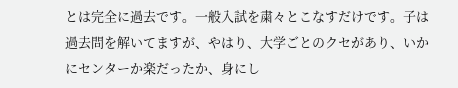とは完全に過去です。一般入試を粛々とこなすだけです。子は過去問を解いてますが、やはり、大学ごとのクセがあり、いかにセンターか楽だったか、身にし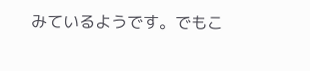みているようです。でもこ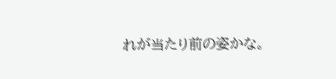れが当たり前の姿かな。